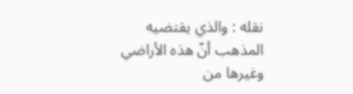نقله : والذي يقتضيه المذهب أنّ هذه الأراضي وغيرها من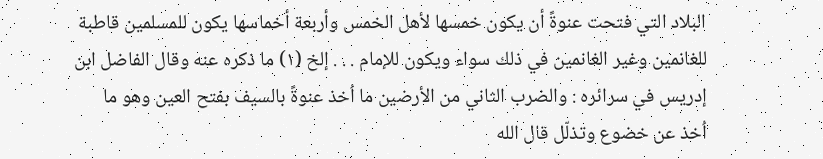البلاد التي فتحت عنوةً أن يكون خمسها لأهل الخمس وأربعة أخماسها يكون للمسلمين قاطبة للغانمين وغير الغانمين في ذلك سواء ويكون للإمام . . . إلخ (١) ما ذكره عنه وقال الفاضل ابن إدريس في سرائره : والضرب الثاني من الأرضين ما اُخذ عنوةً بالسيف بفتح العين وهو ما اُخذ عن خضوع وتذلّل قال الله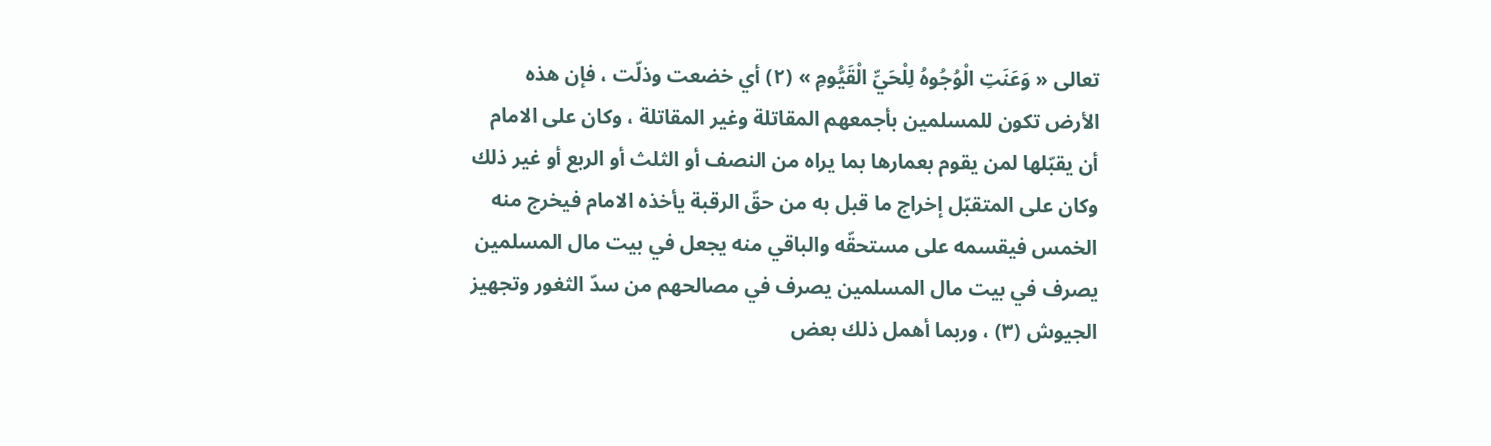تعالى « وَعَنَتِ الْوُجُوهُ لِلْحَيِّ الْقَيُّومِ » (٢) أي خضعت وذلّت ، فإن هذه الأرض تكون للمسلمين بأجمعهم المقاتلة وغير المقاتلة ، وكان على الامام أن يقبّلها لمن يقوم بعمارها بما يراه من النصف أو الثلث أو الربع أو غير ذلك وكان على المتقبّل إخراج ما قبل به من حقّ الرقبة يأخذه الامام فيخرج منه الخمس فيقسمه على مستحقّه والباقي منه يجعل في بيت مال المسلمين يصرف في بيت مال المسلمين يصرف في مصالحهم من سدّ الثغور وتجهيز الجيوش (٣) ، وربما أهمل ذلك بعض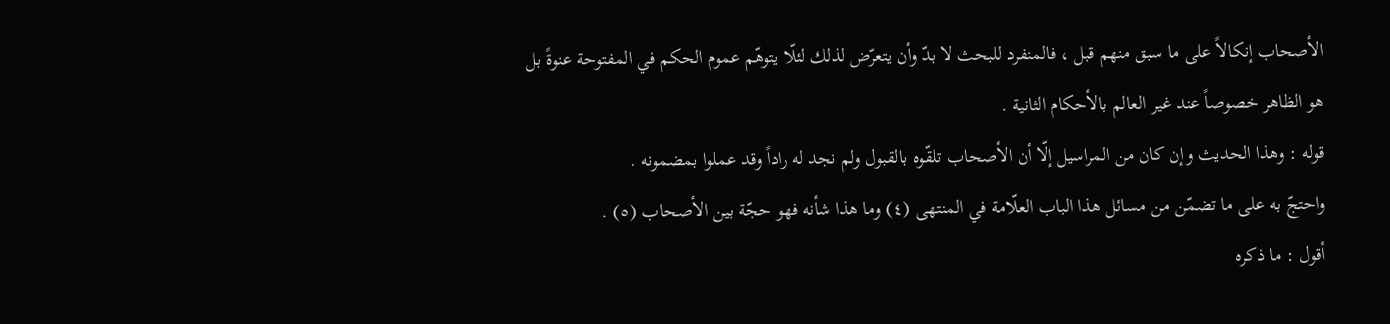الأصحاب إنكالاً على ما سبق منهم قبل ، فالمنفرد للبحث لا بدّ وأن يتعرّض لذلك لئلّا يتوهّم عموم الحكم في المفتوحة عنوةً بل هو الظاهر خصوصاً عند غير العالم بالأحكام الثانية .
قوله : وهذا الحديث وإن كان من المراسيل إلّا أن الأصحاب تلقّوه بالقبول ولم نجد له راداً وقد عملوا بمضمونه .
واحتجّ به على ما تضمّن من مسائل هذا الباب العلّامة في المنتهى (٤) وما هذا شأنه فهو حجّة بين الأصحاب (٥) .
أقول : ما ذكره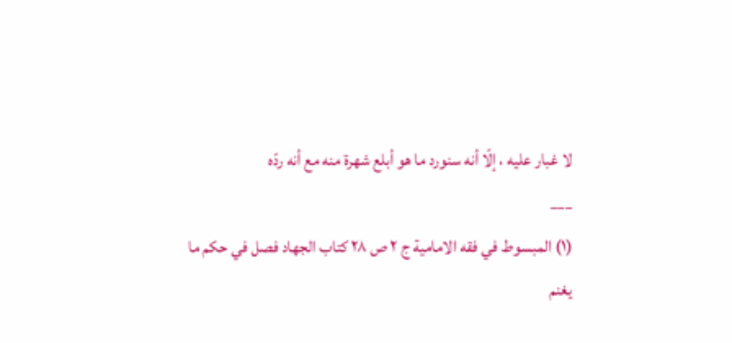لا غبار عليه ، إلّا أنه سنورد ما هو أبلع شهرة منه مع أنه ردّه
___
(١) المبسوط في فقه الامامية ج ٢ ص ٢٨ كتاب الجهاد فصل في حكم ما يغنم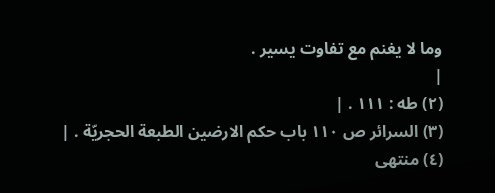وما لا يغنم مع تفاوت يسير .
|
(٢) طه : ١١١ . |
(٣) السرائر ص ١١٠ باب حكم الارضين الطبعة الحجريّة . |
(٤) منتهى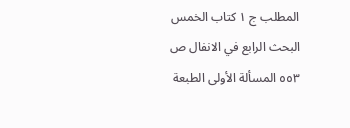المطلب ج ١ كتاب الخمس البحث الرابع في الانفال ص ٥٥٣ المسألة الأولى الطبعة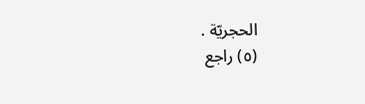الحجريّة .
(٥) راجع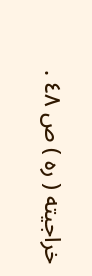خراجيته ( ره ) ص ٤٨ .